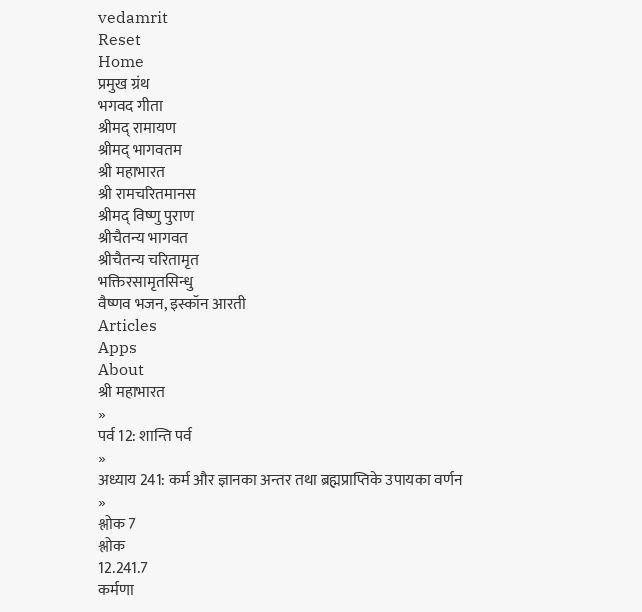vedamrit
Reset
Home
प्रमुख ग्रंथ
भगवद गीता
श्रीमद् रामायण
श्रीमद् भागवतम
श्री महाभारत
श्री रामचरितमानस
श्रीमद् विष्णु पुराण
श्रीचैतन्य भागवत
श्रीचैतन्य चरितामृत
भक्तिरसामृतसिन्धु
वैष्णव भजन, इस्कॉन आरती
Articles
Apps
About
श्री महाभारत
»
पर्व 12: शान्ति पर्व
»
अध्याय 241: कर्म और ज्ञानका अन्तर तथा ब्रह्मप्राप्तिके उपायका वर्णन
»
श्लोक 7
श्लोक
12.241.7
कर्मणा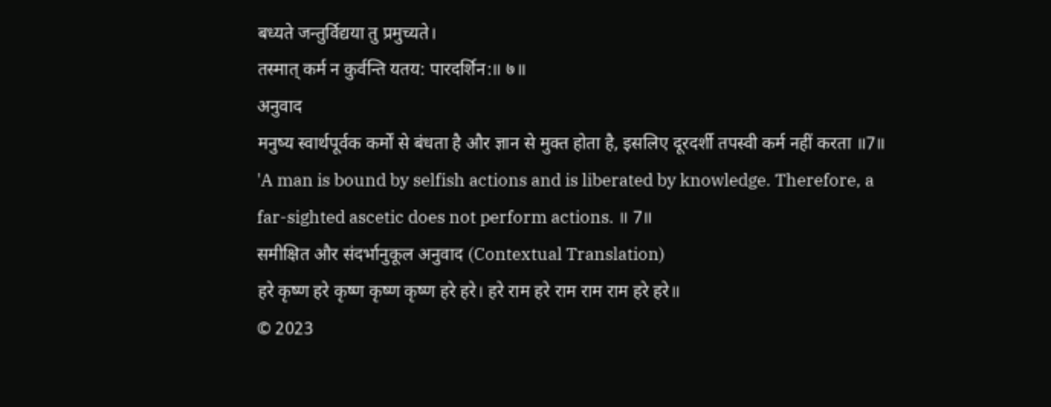बध्यते जन्तुर्विद्यया तु प्रमुच्यते।
तस्मात् कर्म न कुर्वन्ति यतय: पारदर्शिन:॥ ७॥
अनुवाद
मनुष्य स्वार्थपूर्वक कर्मों से बंधता है और ज्ञान से मुक्त होता है, इसलिए दूरदर्शी तपस्वी कर्म नहीं करता ॥7॥
'A man is bound by selfish actions and is liberated by knowledge. Therefore, a far-sighted ascetic does not perform actions. ॥ 7॥
समीक्षित और संदर्भानुकूल अनुवाद (Contextual Translation)
हरे कृष्ण हरे कृष्ण कृष्ण कृष्ण हरे हरे। हरे राम हरे राम राम राम हरे हरे॥
© 2023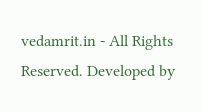vedamrit.in - All Rights Reserved. Developed by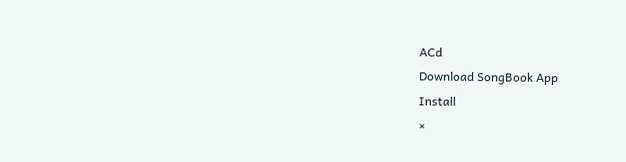ACd
Download SongBook App
Install
×